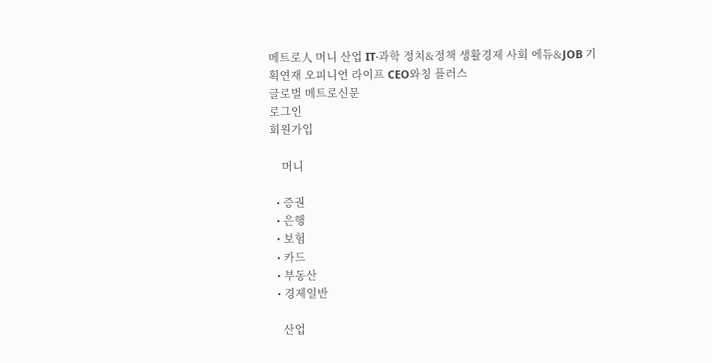메트로人 머니 산업 IT·과학 정치&정책 생활경제 사회 에듀&JOB 기획연재 오피니언 라이프 CEO와칭 플러스
글로벌 메트로신문
로그인
회원가입

    머니

  • 증권
  • 은행
  • 보험
  • 카드
  • 부동산
  • 경제일반

    산업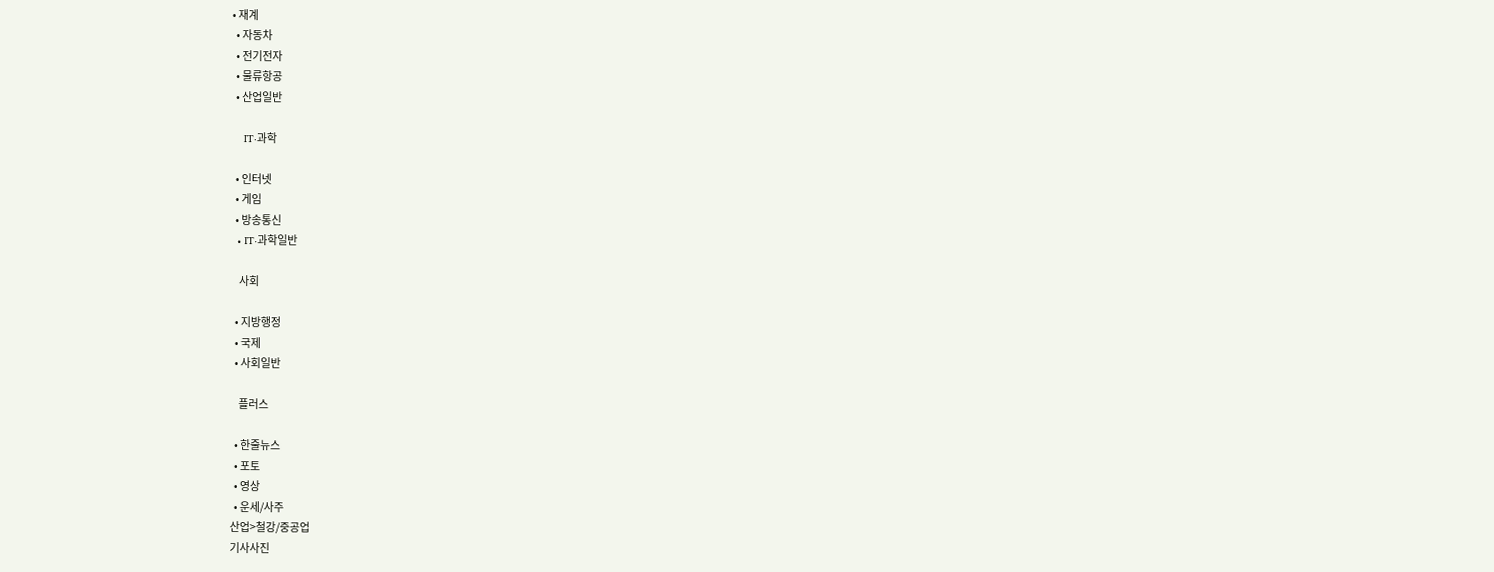• 재계
  • 자동차
  • 전기전자
  • 물류항공
  • 산업일반

    IT·과학

  • 인터넷
  • 게임
  • 방송통신
  • IT·과학일반

    사회

  • 지방행정
  • 국제
  • 사회일반

    플러스

  • 한줄뉴스
  • 포토
  • 영상
  • 운세/사주
산업>철강/중공업
기사사진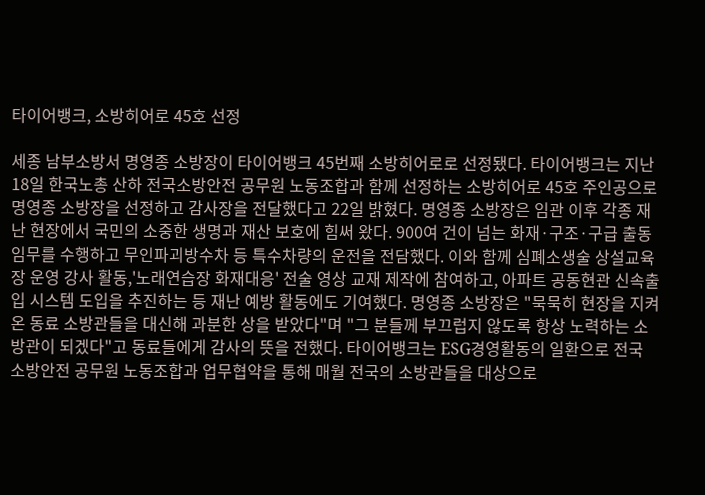타이어뱅크, 소방히어로 45호 선정

세종 남부소방서 명영종 소방장이 타이어뱅크 45번째 소방히어로로 선정됐다. 타이어뱅크는 지난 18일 한국노총 산하 전국소방안전 공무원 노동조합과 함께 선정하는 소방히어로 45호 주인공으로 명영종 소방장을 선정하고 감사장을 전달했다고 22일 밝혔다. 명영종 소방장은 임관 이후 각종 재난 현장에서 국민의 소중한 생명과 재산 보호에 힘써 왔다. 900여 건이 넘는 화재·구조·구급 출동 임무를 수행하고 무인파괴방수차 등 특수차량의 운전을 전담했다. 이와 함께 심폐소생술 상설교육장 운영 강사 활동,'노래연습장 화재대응' 전술 영상 교재 제작에 참여하고, 아파트 공동현관 신속출입 시스템 도입을 추진하는 등 재난 예방 활동에도 기여했다. 명영종 소방장은 "묵묵히 현장을 지켜온 동료 소방관들을 대신해 과분한 상을 받았다"며 "그 분들께 부끄럽지 않도록 항상 노력하는 소방관이 되겠다"고 동료들에게 감사의 뜻을 전했다. 타이어뱅크는 ESG경영활동의 일환으로 전국 소방안전 공무원 노동조합과 업무협약을 통해 매월 전국의 소방관들을 대상으로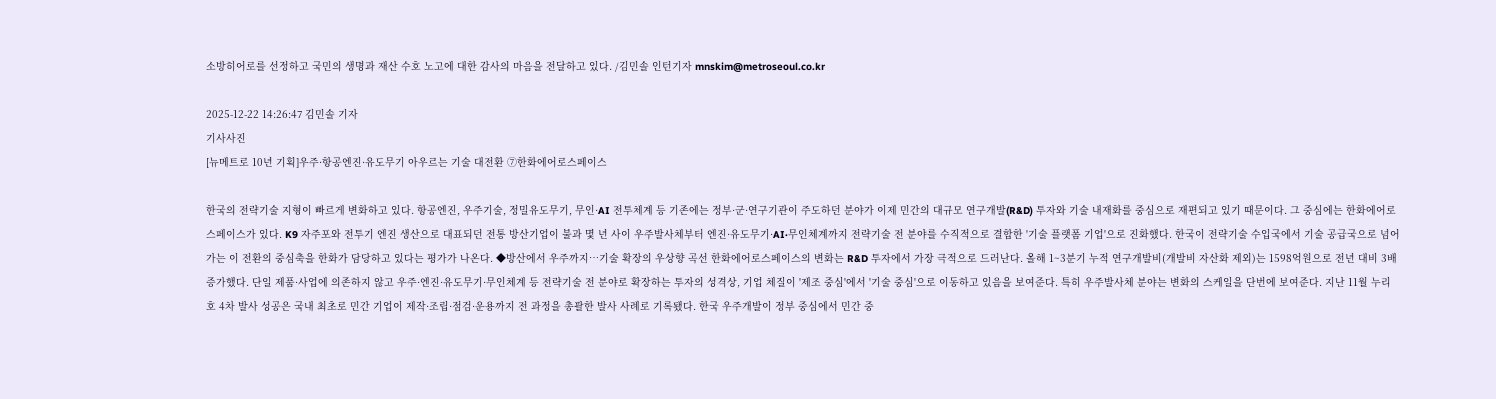소방히어로를 선정하고 국민의 생명과 재산 수호 노고에 대한 감사의 마음을 전달하고 있다. /김민솔 인턴기자 mnskim@metroseoul.co.kr

2025-12-22 14:26:47 김민솔 기자
기사사진
[뉴메트로 10년 기획]우주·항공엔진·유도무기 아우르는 기술 대전환 ⑦한화에어로스페이스

한국의 전략기술 지형이 빠르게 변화하고 있다. 항공엔진, 우주기술, 정밀유도무기, 무인·AI 전투체계 등 기존에는 정부·군·연구기관이 주도하던 분야가 이제 민간의 대규모 연구개발(R&D) 투자와 기술 내재화를 중심으로 재편되고 있기 때문이다. 그 중심에는 한화에어로스페이스가 있다. K9 자주포와 전투기 엔진 생산으로 대표되던 전통 방산기업이 불과 몇 년 사이 우주발사체부터 엔진·유도무기·AI·무인체계까지 전략기술 전 분야를 수직적으로 결합한 '기술 플랫폼 기업'으로 진화했다. 한국이 전략기술 수입국에서 기술 공급국으로 넘어가는 이 전환의 중심축을 한화가 담당하고 있다는 평가가 나온다. ◆방산에서 우주까지…기술 확장의 우상향 곡선 한화에어로스페이스의 변화는 R&D 투자에서 가장 극적으로 드러난다. 올해 1~3분기 누적 연구개발비(개발비 자산화 제외)는 1598억원으로 전년 대비 3배 증가했다. 단일 제품·사업에 의존하지 않고 우주·엔진·유도무기·무인체계 등 전략기술 전 분야로 확장하는 투자의 성격상, 기업 체질이 '제조 중심'에서 '기술 중심'으로 이동하고 있음을 보여준다. 특히 우주발사체 분야는 변화의 스케일을 단번에 보여준다. 지난 11월 누리호 4차 발사 성공은 국내 최초로 민간 기업이 제작·조립·점검·운용까지 전 과정을 총괄한 발사 사례로 기록됐다. 한국 우주개발이 정부 중심에서 민간 중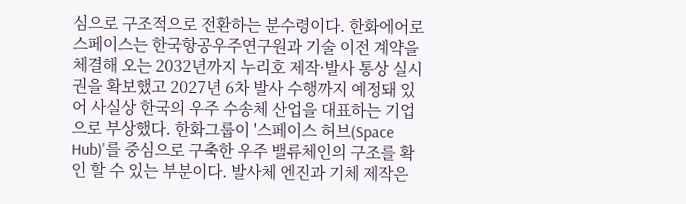심으로 구조적으로 전환하는 분수령이다. 한화에어로스페이스는 한국항공우주연구원과 기술 이전 계약을 체결해 오는 2032년까지 누리호 제작·발사 통상 실시권을 확보했고 2027년 6차 발사 수행까지 예정돼 있어 사실상 한국의 우주 수송체 산업을 대표하는 기업으로 부상했다. 한화그룹이 '스페이스 허브(Space Hub)'를 중심으로 구축한 우주 밸류체인의 구조를 확인 할 수 있는 부분이다. 발사체 엔진과 기체 제작은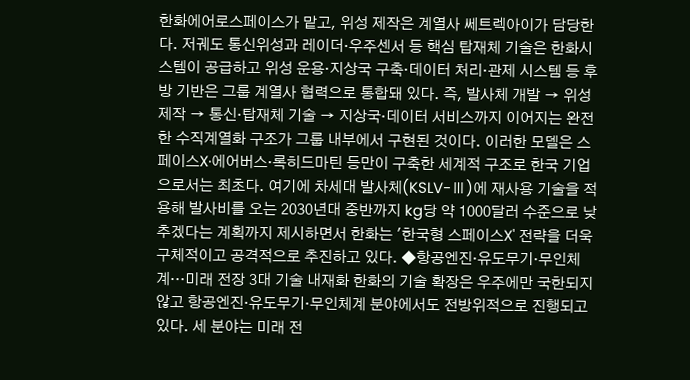한화에어로스페이스가 맡고, 위성 제작은 계열사 쎄트렉아이가 담당한다. 저궤도 통신위성과 레이더·우주센서 등 핵심 탑재체 기술은 한화시스템이 공급하고 위성 운용·지상국 구축·데이터 처리·관제 시스템 등 후방 기반은 그룹 계열사 협력으로 통합돼 있다. 즉, 발사체 개발 → 위성 제작 → 통신·탑재체 기술 → 지상국·데이터 서비스까지 이어지는 완전한 수직계열화 구조가 그룹 내부에서 구현된 것이다. 이러한 모델은 스페이스X·에어버스·록히드마틴 등만이 구축한 세계적 구조로 한국 기업으로서는 최초다. 여기에 차세대 발사체(KSLV-Ⅲ)에 재사용 기술을 적용해 발사비를 오는 2030년대 중반까지 kg당 약 1000달러 수준으로 낮추겠다는 계획까지 제시하면서 한화는 '한국형 스페이스X' 전략을 더욱 구체적이고 공격적으로 추진하고 있다. ◆항공엔진·유도무기·무인체계…미래 전장 3대 기술 내재화 한화의 기술 확장은 우주에만 국한되지 않고 항공엔진·유도무기·무인체계 분야에서도 전방위적으로 진행되고 있다. 세 분야는 미래 전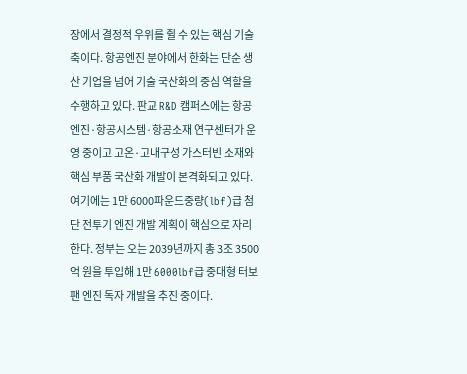장에서 결정적 우위를 쥘 수 있는 핵심 기술축이다. 항공엔진 분야에서 한화는 단순 생산 기업을 넘어 기술 국산화의 중심 역할을 수행하고 있다. 판교 R&D 캠퍼스에는 항공엔진·항공시스템·항공소재 연구센터가 운영 중이고 고온·고내구성 가스터빈 소재와 핵심 부품 국산화 개발이 본격화되고 있다. 여기에는 1만 6000파운드중량(lbf)급 첨단 전투기 엔진 개발 계획이 핵심으로 자리한다. 정부는 오는 2039년까지 총 3조 3500억 원을 투입해 1만 6000lbf급 중대형 터보팬 엔진 독자 개발을 추진 중이다.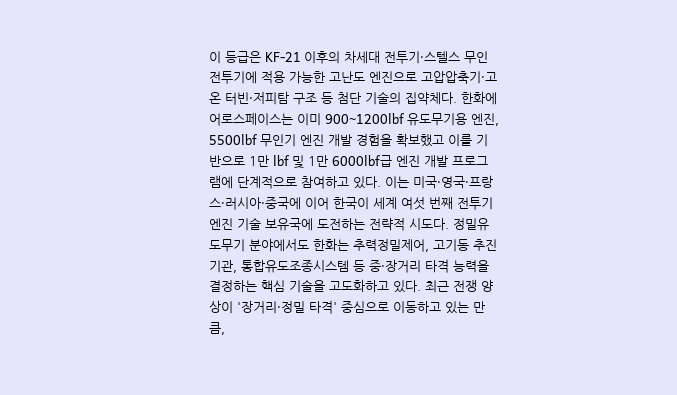이 등급은 KF-21 이후의 차세대 전투기·스텔스 무인전투기에 적용 가능한 고난도 엔진으로 고압압축기·고온 터빈·저피탐 구조 등 첨단 기술의 집약체다. 한화에어로스페이스는 이미 900~1200lbf 유도무기용 엔진, 5500lbf 무인기 엔진 개발 경험을 확보했고 이를 기반으로 1만 lbf 및 1만 6000lbf급 엔진 개발 프로그램에 단계적으로 참여하고 있다. 이는 미국·영국·프랑스·러시아·중국에 이어 한국이 세계 여섯 번째 전투기 엔진 기술 보유국에 도전하는 전략적 시도다. 정밀유도무기 분야에서도 한화는 추력정밀제어, 고기동 추진기관, 통합유도조종시스템 등 중·장거리 타격 능력을 결정하는 핵심 기술을 고도화하고 있다. 최근 전쟁 양상이 '장거리·정밀 타격' 중심으로 이동하고 있는 만큼,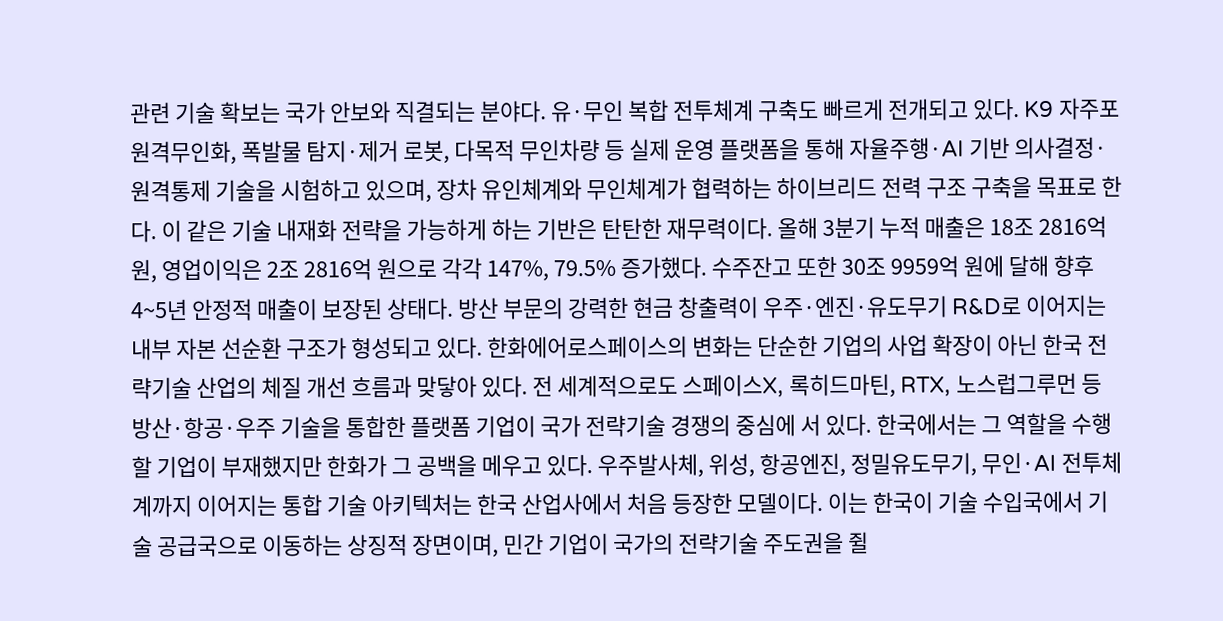관련 기술 확보는 국가 안보와 직결되는 분야다. 유·무인 복합 전투체계 구축도 빠르게 전개되고 있다. K9 자주포 원격무인화, 폭발물 탐지·제거 로봇, 다목적 무인차량 등 실제 운영 플랫폼을 통해 자율주행·AI 기반 의사결정·원격통제 기술을 시험하고 있으며, 장차 유인체계와 무인체계가 협력하는 하이브리드 전력 구조 구축을 목표로 한다. 이 같은 기술 내재화 전략을 가능하게 하는 기반은 탄탄한 재무력이다. 올해 3분기 누적 매출은 18조 2816억 원, 영업이익은 2조 2816억 원으로 각각 147%, 79.5% 증가했다. 수주잔고 또한 30조 9959억 원에 달해 향후 4~5년 안정적 매출이 보장된 상태다. 방산 부문의 강력한 현금 창출력이 우주·엔진·유도무기 R&D로 이어지는 내부 자본 선순환 구조가 형성되고 있다. 한화에어로스페이스의 변화는 단순한 기업의 사업 확장이 아닌 한국 전략기술 산업의 체질 개선 흐름과 맞닿아 있다. 전 세계적으로도 스페이스X, 록히드마틴, RTX, 노스럽그루먼 등 방산·항공·우주 기술을 통합한 플랫폼 기업이 국가 전략기술 경쟁의 중심에 서 있다. 한국에서는 그 역할을 수행할 기업이 부재했지만 한화가 그 공백을 메우고 있다. 우주발사체, 위성, 항공엔진, 정밀유도무기, 무인·AI 전투체계까지 이어지는 통합 기술 아키텍처는 한국 산업사에서 처음 등장한 모델이다. 이는 한국이 기술 수입국에서 기술 공급국으로 이동하는 상징적 장면이며, 민간 기업이 국가의 전략기술 주도권을 쥘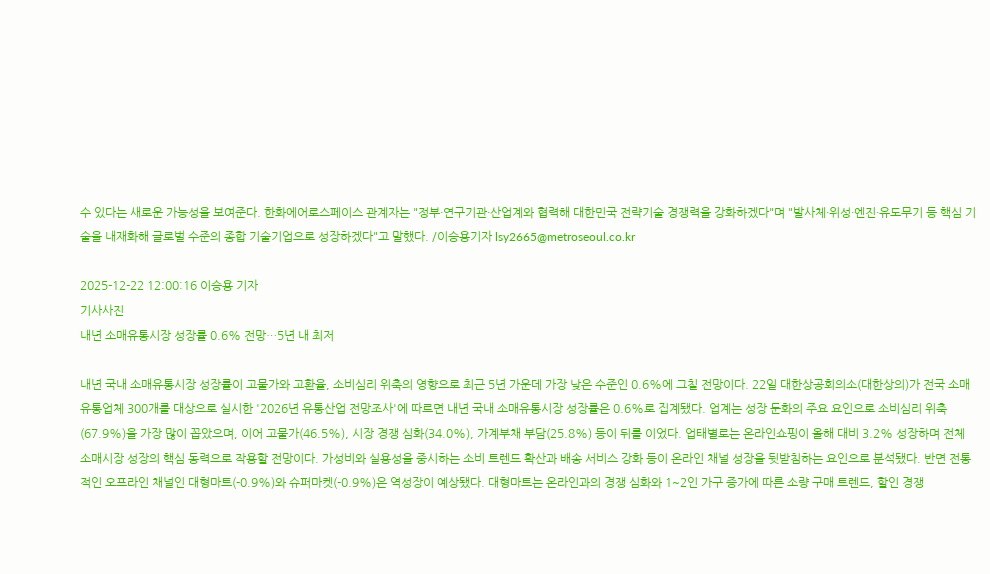수 있다는 새로운 가능성을 보여준다. 한화에어로스페이스 관계자는 "정부·연구기관·산업계와 협력해 대한민국 전략기술 경쟁력을 강화하겠다"며 "발사체·위성·엔진·유도무기 등 핵심 기술을 내재화해 글로벌 수준의 종합 기술기업으로 성장하겠다"고 말했다. /이승용기자 lsy2665@metroseoul.co.kr

2025-12-22 12:00:16 이승용 기자
기사사진
내년 소매유통시장 성장률 0.6% 전망…5년 내 최저

내년 국내 소매유통시장 성장률이 고물가와 고환율, 소비심리 위축의 영향으로 최근 5년 가운데 가장 낮은 수준인 0.6%에 그칠 전망이다. 22일 대한상공회의소(대한상의)가 전국 소매유통업체 300개를 대상으로 실시한 '2026년 유통산업 전망조사'에 따르면 내년 국내 소매유통시장 성장률은 0.6%로 집계됐다. 업계는 성장 둔화의 주요 요인으로 소비심리 위축(67.9%)을 가장 많이 꼽았으며, 이어 고물가(46.5%), 시장 경쟁 심화(34.0%), 가계부채 부담(25.8%) 등이 뒤를 이었다. 업태별로는 온라인쇼핑이 올해 대비 3.2% 성장하며 전체 소매시장 성장의 핵심 동력으로 작용할 전망이다. 가성비와 실용성을 중시하는 소비 트렌드 확산과 배송 서비스 강화 등이 온라인 채널 성장을 뒷받침하는 요인으로 분석됐다. 반면 전통적인 오프라인 채널인 대형마트(-0.9%)와 슈퍼마켓(-0.9%)은 역성장이 예상됐다. 대형마트는 온라인과의 경쟁 심화와 1~2인 가구 증가에 따른 소량 구매 트렌드, 할인 경쟁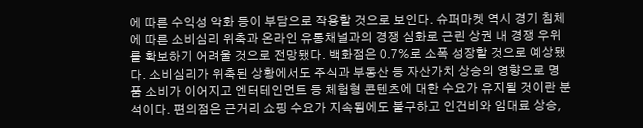에 따른 수익성 악화 등이 부담으로 작용할 것으로 보인다. 슈퍼마켓 역시 경기 침체에 따른 소비심리 위축과 온라인 유통채널과의 경쟁 심화로 근린 상권 내 경쟁 우위를 확보하기 어려울 것으로 전망됐다. 백화점은 0.7%로 소폭 성장할 것으로 예상됐다. 소비심리가 위축된 상황에서도 주식과 부동산 등 자산가치 상승의 영향으로 명품 소비가 이어지고 엔터테인먼트 등 체험형 콘텐츠에 대한 수요가 유지될 것이란 분석이다. 편의점은 근거리 쇼핑 수요가 지속됨에도 불구하고 인건비와 임대료 상승,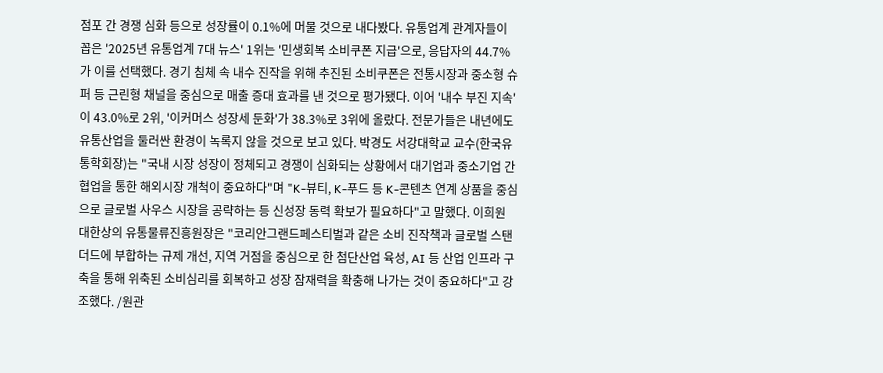점포 간 경쟁 심화 등으로 성장률이 0.1%에 머물 것으로 내다봤다. 유통업계 관계자들이 꼽은 '2025년 유통업계 7대 뉴스' 1위는 '민생회복 소비쿠폰 지급'으로, 응답자의 44.7%가 이를 선택했다. 경기 침체 속 내수 진작을 위해 추진된 소비쿠폰은 전통시장과 중소형 슈퍼 등 근린형 채널을 중심으로 매출 증대 효과를 낸 것으로 평가됐다. 이어 '내수 부진 지속'이 43.0%로 2위, '이커머스 성장세 둔화'가 38.3%로 3위에 올랐다. 전문가들은 내년에도 유통산업을 둘러싼 환경이 녹록지 않을 것으로 보고 있다. 박경도 서강대학교 교수(한국유통학회장)는 "국내 시장 성장이 정체되고 경쟁이 심화되는 상황에서 대기업과 중소기업 간 협업을 통한 해외시장 개척이 중요하다"며 "K-뷰티, K-푸드 등 K-콘텐츠 연계 상품을 중심으로 글로벌 사우스 시장을 공략하는 등 신성장 동력 확보가 필요하다"고 말했다. 이희원 대한상의 유통물류진흥원장은 "코리안그랜드페스티벌과 같은 소비 진작책과 글로벌 스탠더드에 부합하는 규제 개선, 지역 거점을 중심으로 한 첨단산업 육성, AI 등 산업 인프라 구축을 통해 위축된 소비심리를 회복하고 성장 잠재력을 확충해 나가는 것이 중요하다"고 강조했다. /원관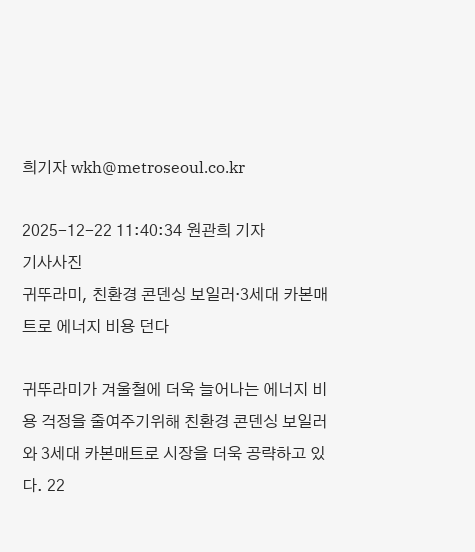희기자 wkh@metroseoul.co.kr

2025-12-22 11:40:34 원관희 기자
기사사진
귀뚜라미, 친환경 콘덴싱 보일러·3세대 카본매트로 에너지 비용 던다

귀뚜라미가 겨울철에 더욱 늘어나는 에너지 비용 걱정을 줄여주기위해 친환경 콘덴싱 보일러와 3세대 카본매트로 시장을 더욱 공략하고 있다. 22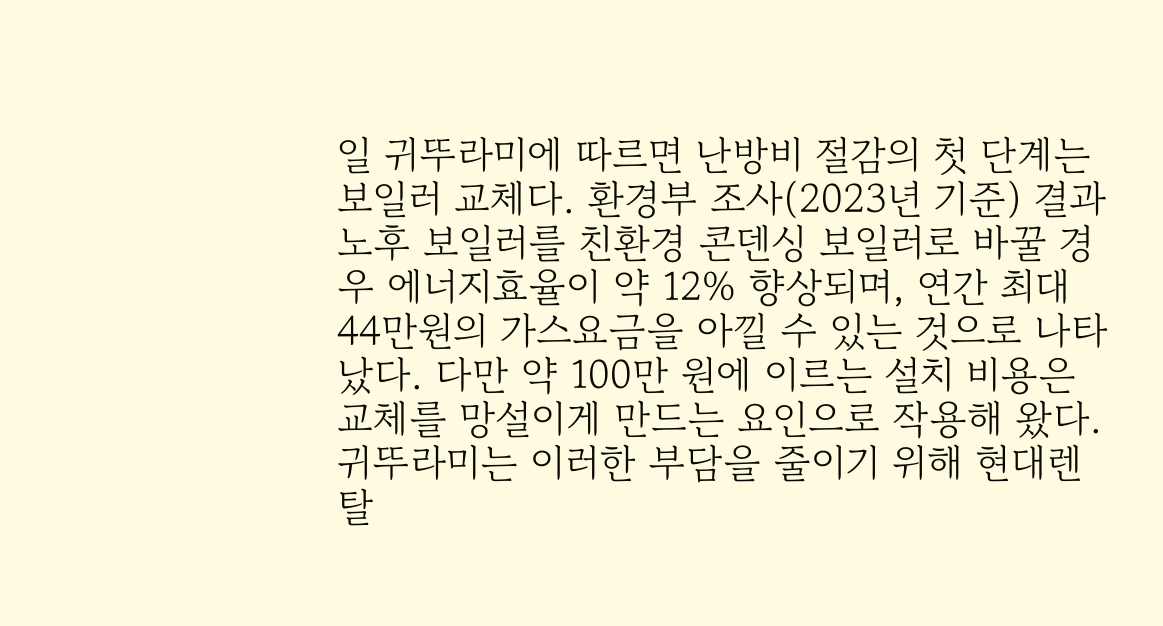일 귀뚜라미에 따르면 난방비 절감의 첫 단계는 보일러 교체다. 환경부 조사(2023년 기준) 결과 노후 보일러를 친환경 콘덴싱 보일러로 바꿀 경우 에너지효율이 약 12% 향상되며, 연간 최대 44만원의 가스요금을 아낄 수 있는 것으로 나타났다. 다만 약 100만 원에 이르는 설치 비용은 교체를 망설이게 만드는 요인으로 작용해 왔다. 귀뚜라미는 이러한 부담을 줄이기 위해 현대렌탈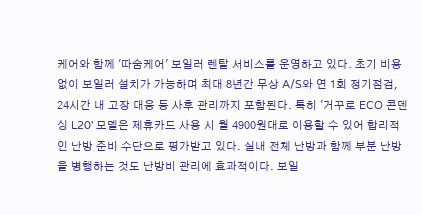케어와 함께 '따숨케어' 보일러 렌탈 서비스를 운영하고 있다. 초기 비용 없이 보일러 설치가 가능하며 최대 8년간 무상 A/S와 연 1회 정기점검, 24시간 내 고장 대응 등 사후 관리까지 포함된다. 특히 '거꾸로 ECO 콘덴싱 L20' 모델은 제휴카드 사용 시 월 4900원대로 이용할 수 있어 합리적인 난방 준비 수단으로 평가받고 있다. 실내 전체 난방과 함께 부분 난방을 병행하는 것도 난방비 관리에 효과적이다. 보일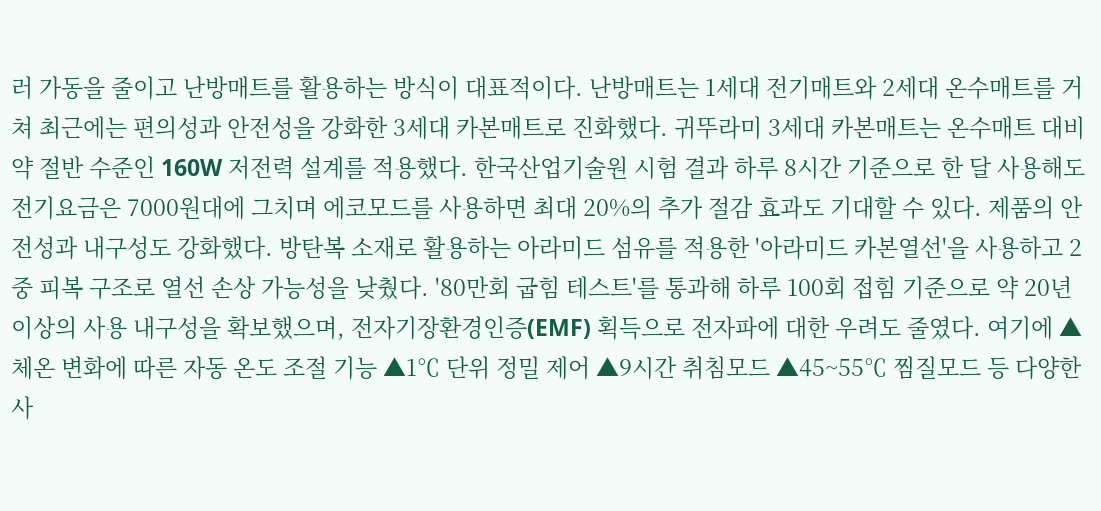러 가동을 줄이고 난방매트를 활용하는 방식이 대표적이다. 난방매트는 1세대 전기매트와 2세대 온수매트를 거쳐 최근에는 편의성과 안전성을 강화한 3세대 카본매트로 진화했다. 귀뚜라미 3세대 카본매트는 온수매트 대비 약 절반 수준인 160W 저전력 설계를 적용했다. 한국산업기술원 시험 결과 하루 8시간 기준으로 한 달 사용해도 전기요금은 7000원대에 그치며 에코모드를 사용하면 최대 20%의 추가 절감 효과도 기대할 수 있다. 제품의 안전성과 내구성도 강화했다. 방탄복 소재로 활용하는 아라미드 섬유를 적용한 '아라미드 카본열선'을 사용하고 2중 피복 구조로 열선 손상 가능성을 낮췄다. '80만회 굽힘 테스트'를 통과해 하루 100회 접힘 기준으로 약 20년 이상의 사용 내구성을 확보했으며, 전자기장환경인증(EMF) 획득으로 전자파에 대한 우려도 줄였다. 여기에 ▲체온 변화에 따른 자동 온도 조절 기능 ▲1℃ 단위 정밀 제어 ▲9시간 취침모드 ▲45~55℃ 찜질모드 등 다양한 사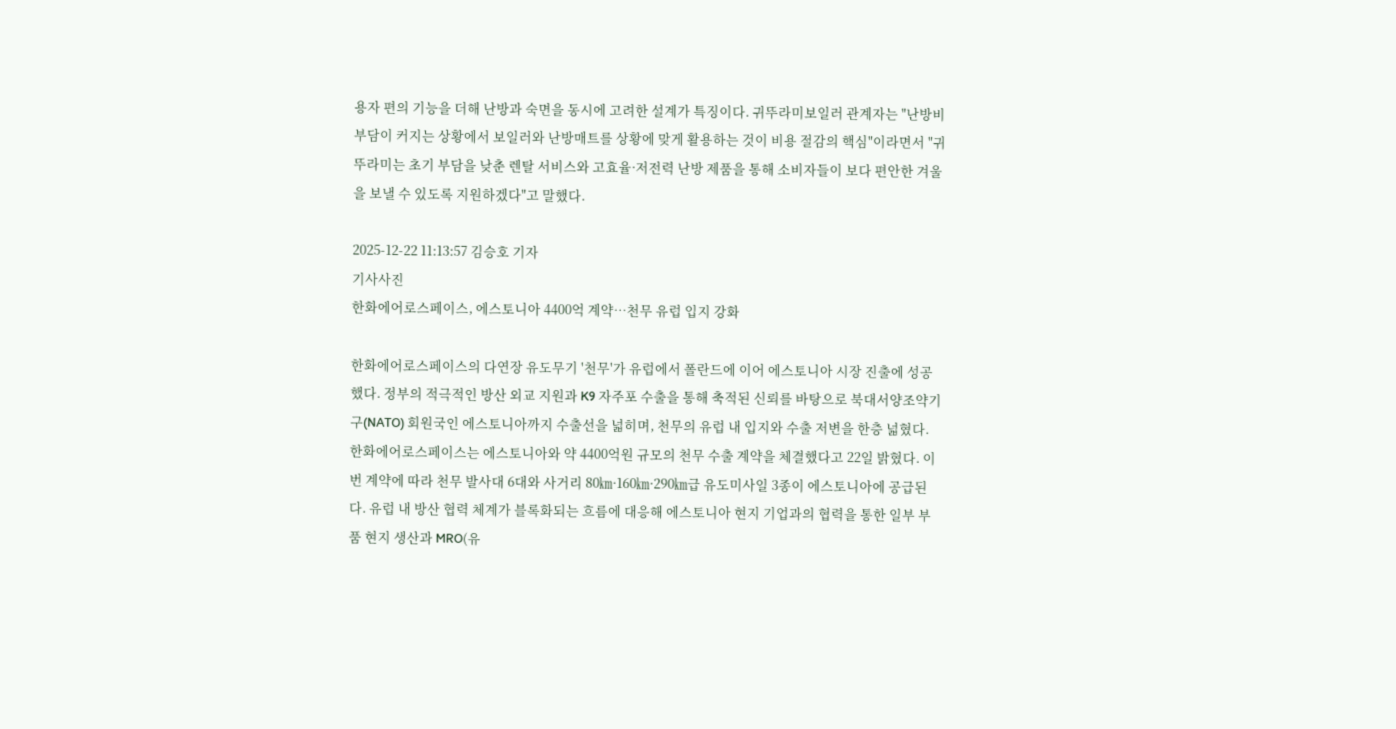용자 편의 기능을 더해 난방과 숙면을 동시에 고려한 설계가 특징이다. 귀뚜라미보일러 관계자는 "난방비 부담이 커지는 상황에서 보일러와 난방매트를 상황에 맞게 활용하는 것이 비용 절감의 핵심"이라면서 "귀뚜라미는 초기 부담을 낮춘 렌탈 서비스와 고효율·저전력 난방 제품을 통해 소비자들이 보다 편안한 겨울을 보낼 수 있도록 지원하겠다"고 말했다.

2025-12-22 11:13:57 김승호 기자
기사사진
한화에어로스페이스, 에스토니아 4400억 계약…천무 유럽 입지 강화

한화에어로스페이스의 다연장 유도무기 '천무'가 유럽에서 폴란드에 이어 에스토니아 시장 진출에 성공했다. 정부의 적극적인 방산 외교 지원과 K9 자주포 수출을 통해 축적된 신뢰를 바탕으로 북대서양조약기구(NATO) 회원국인 에스토니아까지 수출선을 넓히며, 천무의 유럽 내 입지와 수출 저변을 한층 넓혔다. 한화에어로스페이스는 에스토니아와 약 4400억원 규모의 천무 수출 계약을 체결했다고 22일 밝혔다. 이번 계약에 따라 천무 발사대 6대와 사거리 80㎞·160㎞·290㎞급 유도미사일 3종이 에스토니아에 공급된다. 유럽 내 방산 협력 체계가 블록화되는 흐름에 대응해 에스토니아 현지 기업과의 협력을 통한 일부 부품 현지 생산과 MRO(유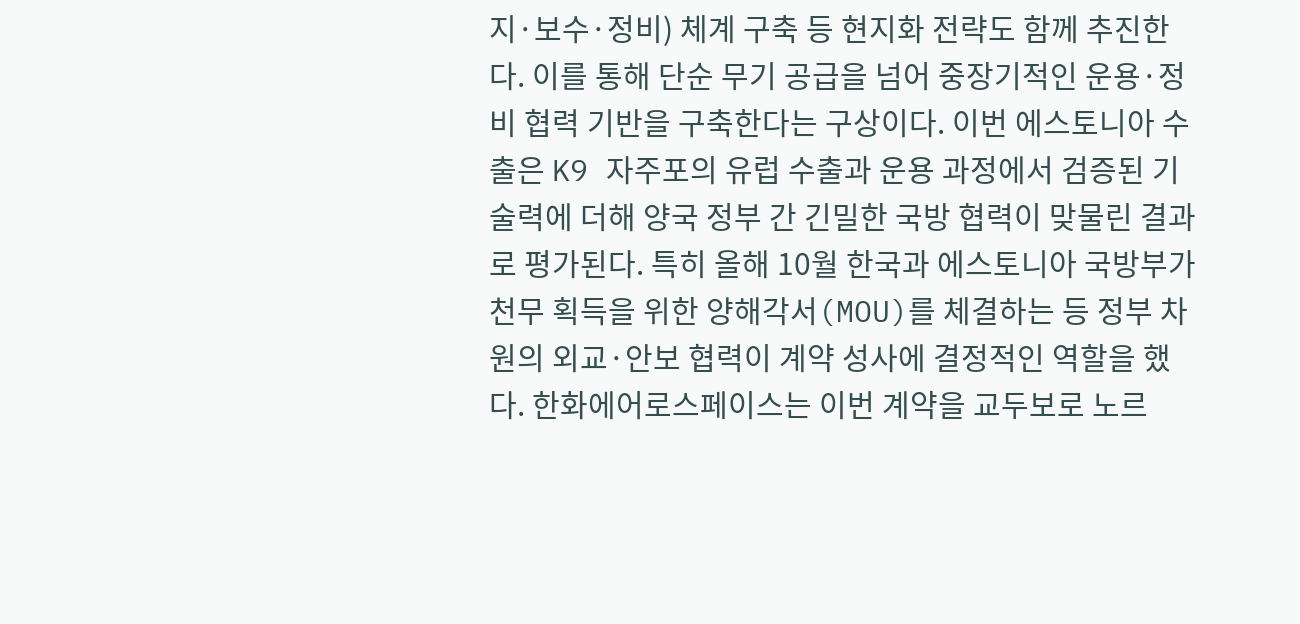지·보수·정비) 체계 구축 등 현지화 전략도 함께 추진한다. 이를 통해 단순 무기 공급을 넘어 중장기적인 운용·정비 협력 기반을 구축한다는 구상이다. 이번 에스토니아 수출은 K9 자주포의 유럽 수출과 운용 과정에서 검증된 기술력에 더해 양국 정부 간 긴밀한 국방 협력이 맞물린 결과로 평가된다. 특히 올해 10월 한국과 에스토니아 국방부가 천무 획득을 위한 양해각서(MOU)를 체결하는 등 정부 차원의 외교·안보 협력이 계약 성사에 결정적인 역할을 했다. 한화에어로스페이스는 이번 계약을 교두보로 노르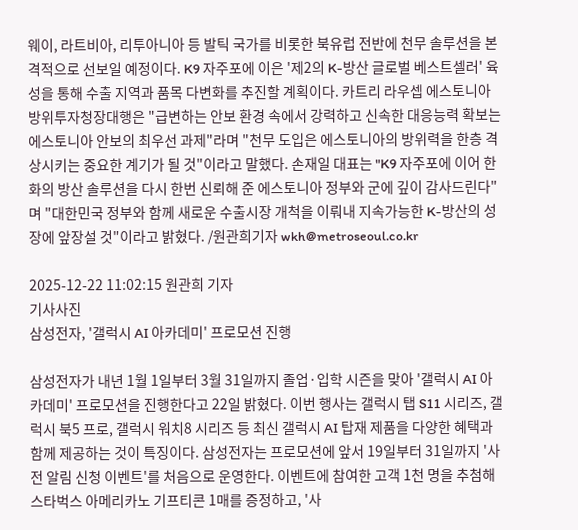웨이, 라트비아, 리투아니아 등 발틱 국가를 비롯한 북유럽 전반에 천무 솔루션을 본격적으로 선보일 예정이다. K9 자주포에 이은 '제2의 K-방산 글로벌 베스트셀러' 육성을 통해 수출 지역과 품목 다변화를 추진할 계획이다. 카트리 라우셉 에스토니아 방위투자청장대행은 "급변하는 안보 환경 속에서 강력하고 신속한 대응능력 확보는 에스토니아 안보의 최우선 과제"라며 "천무 도입은 에스토니아의 방위력을 한층 격상시키는 중요한 계기가 될 것"이라고 말했다. 손재일 대표는 "K9 자주포에 이어 한화의 방산 솔루션을 다시 한번 신뢰해 준 에스토니아 정부와 군에 깊이 감사드린다"며 "대한민국 정부와 함께 새로운 수출시장 개척을 이뤄내 지속가능한 K-방산의 성장에 앞장설 것"이라고 밝혔다. /원관희기자 wkh@metroseoul.co.kr

2025-12-22 11:02:15 원관희 기자
기사사진
삼성전자, '갤럭시 AI 아카데미' 프로모션 진행

삼성전자가 내년 1월 1일부터 3월 31일까지 졸업·입학 시즌을 맞아 '갤럭시 AI 아카데미' 프로모션을 진행한다고 22일 밝혔다. 이번 행사는 갤럭시 탭 S11 시리즈, 갤럭시 북5 프로, 갤럭시 워치8 시리즈 등 최신 갤럭시 AI 탑재 제품을 다양한 혜택과 함께 제공하는 것이 특징이다. 삼성전자는 프로모션에 앞서 19일부터 31일까지 '사전 알림 신청 이벤트'를 처음으로 운영한다. 이벤트에 참여한 고객 1천 명을 추첨해 스타벅스 아메리카노 기프티콘 1매를 증정하고, '사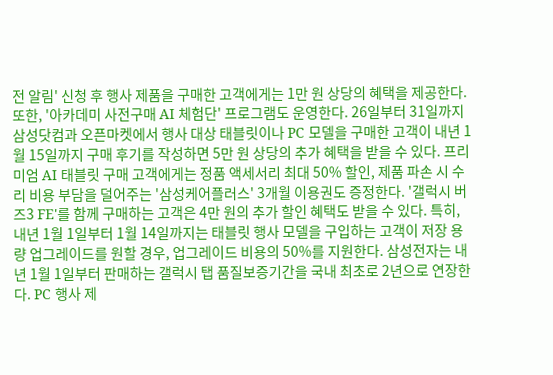전 알림' 신청 후 행사 제품을 구매한 고객에게는 1만 원 상당의 혜택을 제공한다. 또한, '아카데미 사전구매 AI 체험단' 프로그램도 운영한다. 26일부터 31일까지 삼성닷컴과 오픈마켓에서 행사 대상 태블릿이나 PC 모델을 구매한 고객이 내년 1월 15일까지 구매 후기를 작성하면 5만 원 상당의 추가 혜택을 받을 수 있다. 프리미엄 AI 태블릿 구매 고객에게는 정품 액세서리 최대 50% 할인, 제품 파손 시 수리 비용 부담을 덜어주는 '삼성케어플러스' 3개월 이용권도 증정한다. '갤럭시 버즈3 FE'를 함께 구매하는 고객은 4만 원의 추가 할인 혜택도 받을 수 있다. 특히, 내년 1월 1일부터 1월 14일까지는 태블릿 행사 모델을 구입하는 고객이 저장 용량 업그레이드를 원할 경우, 업그레이드 비용의 50%를 지원한다. 삼성전자는 내년 1월 1일부터 판매하는 갤럭시 탭 품질보증기간을 국내 최초로 2년으로 연장한다. PC 행사 제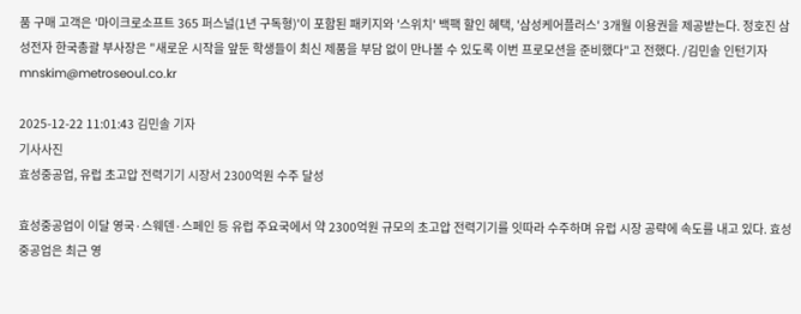품 구매 고객은 '마이크로소프트 365 퍼스널(1년 구독형)'이 포함된 패키지와 '스위치' 백팩 할인 혜택, '삼성케어플러스' 3개월 이용권을 제공받는다. 정호진 삼성전자 한국총괄 부사장은 "새로운 시작을 앞둔 학생들이 최신 제품을 부담 없이 만나볼 수 있도록 이번 프로모션을 준비했다"고 전했다. /김민솔 인턴기자 mnskim@metroseoul.co.kr

2025-12-22 11:01:43 김민솔 기자
기사사진
효성중공업, 유럽 초고압 전력기기 시장서 2300억원 수주 달성

효성중공업이 이달 영국·스웨덴·스페인 등 유럽 주요국에서 약 2300억원 규모의 초고압 전력기기를 잇따라 수주하며 유럽 시장 공략에 속도를 내고 있다. 효성중공업은 최근 영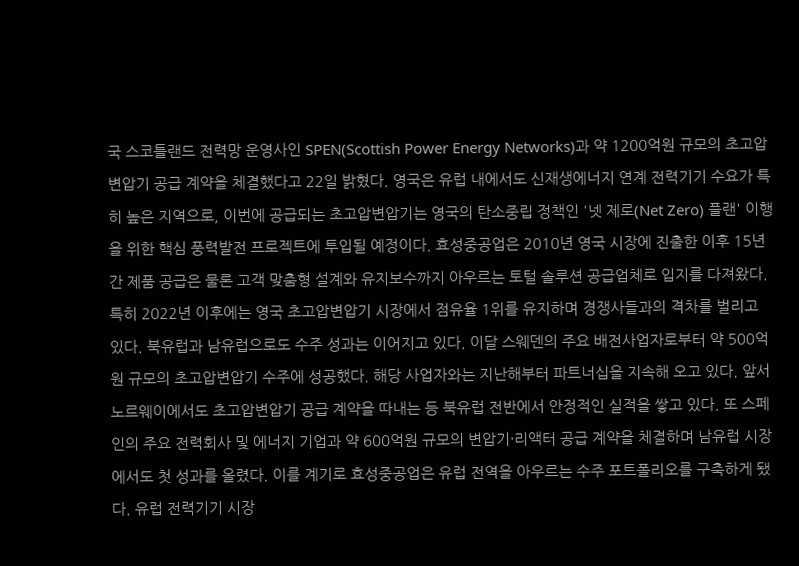국 스코틀랜드 전력망 운영사인 SPEN(Scottish Power Energy Networks)과 약 1200억원 규모의 초고압변압기 공급 계약을 체결했다고 22일 밝혔다. 영국은 유럽 내에서도 신재생에너지 연계 전력기기 수요가 특히 높은 지역으로, 이번에 공급되는 초고압변압기는 영국의 탄소중립 정책인 '넷 제로(Net Zero) 플랜' 이행을 위한 핵심 풍력발전 프로젝트에 투입될 예정이다. 효성중공업은 2010년 영국 시장에 진출한 이후 15년간 제품 공급은 물론 고객 맞춤형 설계와 유지보수까지 아우르는 토털 솔루션 공급업체로 입지를 다져왔다. 특히 2022년 이후에는 영국 초고압변압기 시장에서 점유율 1위를 유지하며 경쟁사들과의 격차를 벌리고 있다. 북유럽과 남유럽으로도 수주 성과는 이어지고 있다. 이달 스웨덴의 주요 배전사업자로부터 약 500억원 규모의 초고압변압기 수주에 성공했다. 해당 사업자와는 지난해부터 파트너십을 지속해 오고 있다. 앞서 노르웨이에서도 초고압변압기 공급 계약을 따내는 등 북유럽 전반에서 안정적인 실적을 쌓고 있다. 또 스페인의 주요 전력회사 및 에너지 기업과 약 600억원 규모의 변압기·리액터 공급 계약을 체결하며 남유럽 시장에서도 첫 성과를 올렸다. 이를 계기로 효성중공업은 유럽 전역을 아우르는 수주 포트폴리오를 구축하게 됐다. 유럽 전력기기 시장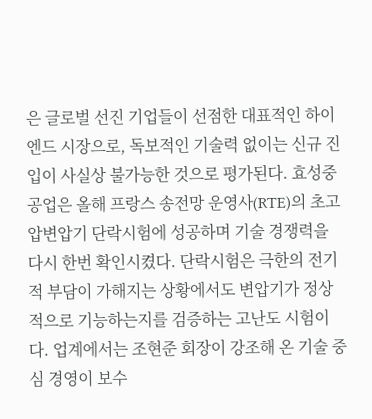은 글로벌 선진 기업들이 선점한 대표적인 하이엔드 시장으로, 독보적인 기술력 없이는 신규 진입이 사실상 불가능한 것으로 평가된다. 효성중공업은 올해 프랑스 송전망 운영사(RTE)의 초고압변압기 단락시험에 성공하며 기술 경쟁력을 다시 한번 확인시켰다. 단락시험은 극한의 전기적 부담이 가해지는 상황에서도 변압기가 정상적으로 기능하는지를 검증하는 고난도 시험이다. 업계에서는 조현준 회장이 강조해 온 기술 중심 경영이 보수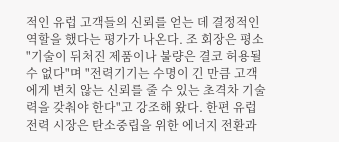적인 유럽 고객들의 신뢰를 얻는 데 결정적인 역할을 했다는 평가가 나온다. 조 회장은 평소 "기술이 뒤처진 제품이나 불량은 결코 허용될 수 없다"며 "전력기기는 수명이 긴 만큼 고객에게 변치 않는 신뢰를 줄 수 있는 초격차 기술력을 갖춰야 한다"고 강조해 왔다. 한편 유럽 전력 시장은 탄소중립을 위한 에너지 전환과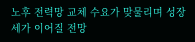노후 전력망 교체 수요가 맞물리며 성장세가 이어질 전망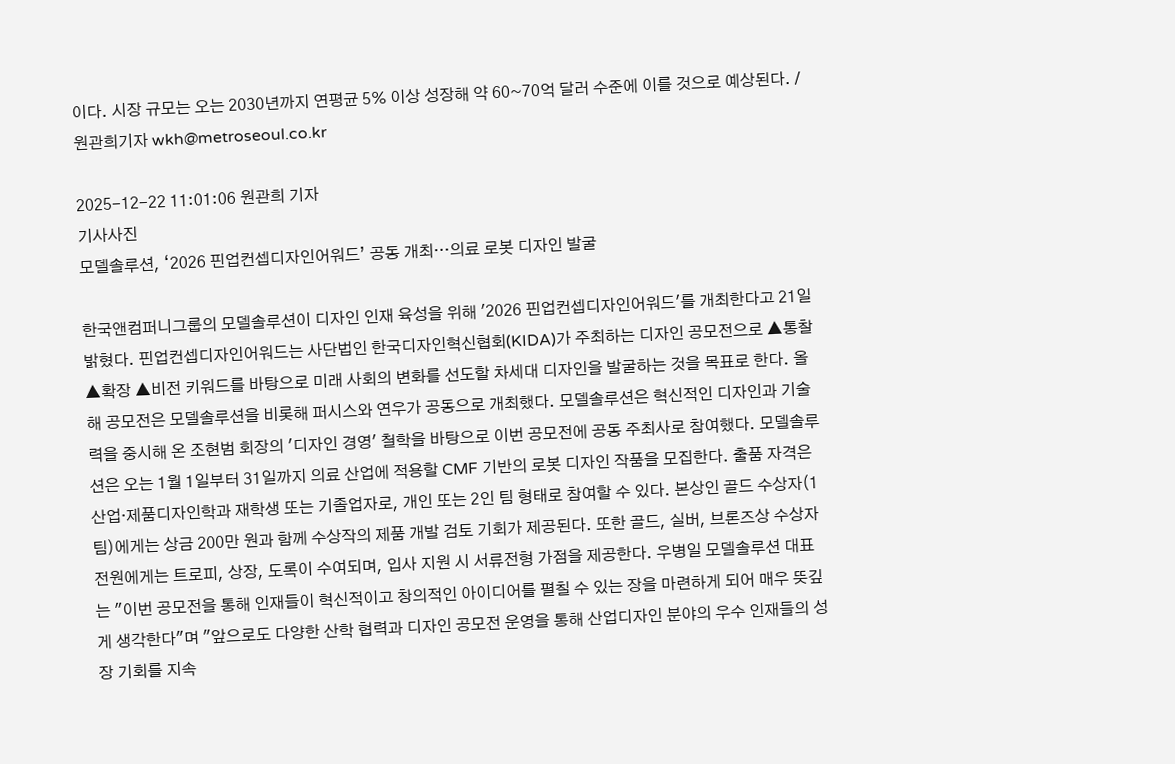이다. 시장 규모는 오는 2030년까지 연평균 5% 이상 성장해 약 60~70억 달러 수준에 이를 것으로 예상된다. /원관희기자 wkh@metroseoul.co.kr

2025-12-22 11:01:06 원관희 기자
기사사진
모델솔루션, ‘2026 핀업컨셉디자인어워드’ 공동 개최…의료 로봇 디자인 발굴

한국앤컴퍼니그룹의 모델솔루션이 디자인 인재 육성을 위해 '2026 핀업컨셉디자인어워드'를 개최한다고 21일 밝혔다. 핀업컨셉디자인어워드는 사단법인 한국디자인혁신협회(KIDA)가 주최하는 디자인 공모전으로 ▲통찰 ▲확장 ▲비전 키워드를 바탕으로 미래 사회의 변화를 선도할 차세대 디자인을 발굴하는 것을 목표로 한다. 올해 공모전은 모델솔루션을 비롯해 퍼시스와 연우가 공동으로 개최했다. 모델솔루션은 혁신적인 디자인과 기술력을 중시해 온 조현범 회장의 '디자인 경영' 철학을 바탕으로 이번 공모전에 공동 주최사로 참여했다. 모델솔루션은 오는 1월 1일부터 31일까지 의료 산업에 적용할 CMF 기반의 로봇 디자인 작품을 모집한다. 출품 자격은 산업·제품디자인학과 재학생 또는 기졸업자로, 개인 또는 2인 팀 형태로 참여할 수 있다. 본상인 골드 수상자(1팀)에게는 상금 200만 원과 함께 수상작의 제품 개발 검토 기회가 제공된다. 또한 골드, 실버, 브론즈상 수상자 전원에게는 트로피, 상장, 도록이 수여되며, 입사 지원 시 서류전형 가점을 제공한다. 우병일 모델솔루션 대표는 "이번 공모전을 통해 인재들이 혁신적이고 창의적인 아이디어를 펼칠 수 있는 장을 마련하게 되어 매우 뜻깊게 생각한다"며 "앞으로도 다양한 산학 협력과 디자인 공모전 운영을 통해 산업디자인 분야의 우수 인재들의 성장 기회를 지속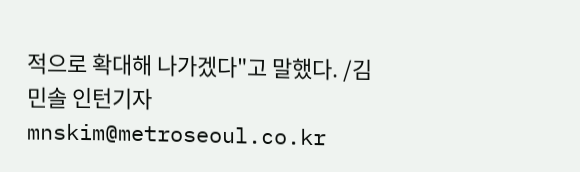적으로 확대해 나가겠다"고 말했다. /김민솔 인턴기자 mnskim@metroseoul.co.kr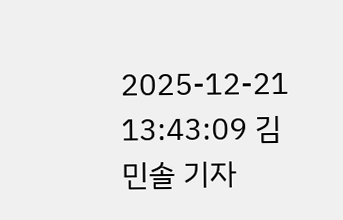2025-12-21 13:43:09 김민솔 기자